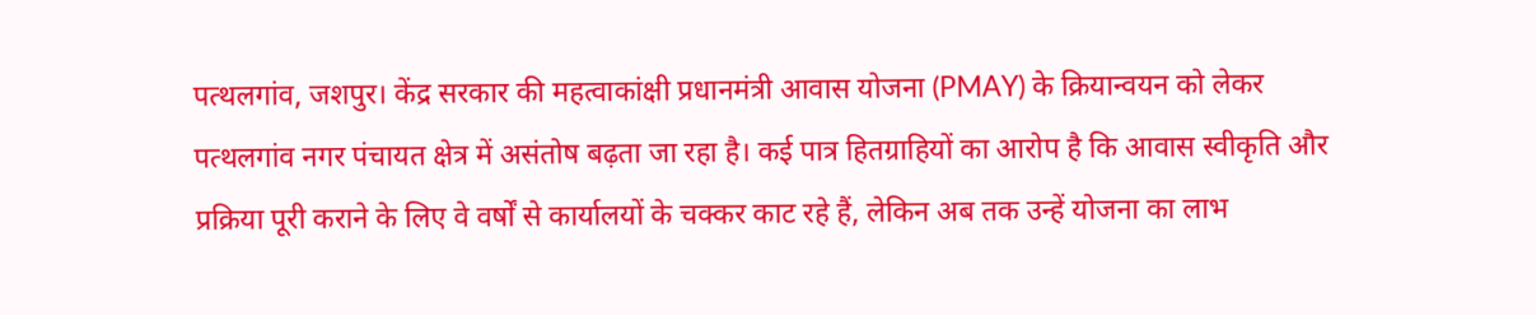पत्थलगांव, जशपुर। केंद्र सरकार की महत्वाकांक्षी प्रधानमंत्री आवास योजना (PMAY) के क्रियान्वयन को लेकर पत्थलगांव नगर पंचायत क्षेत्र में असंतोष बढ़ता जा रहा है। कई पात्र हितग्राहियों का आरोप है कि आवास स्वीकृति और प्रक्रिया पूरी कराने के लिए वे वर्षों से कार्यालयों के चक्कर काट रहे हैं, लेकिन अब तक उन्हें योजना का लाभ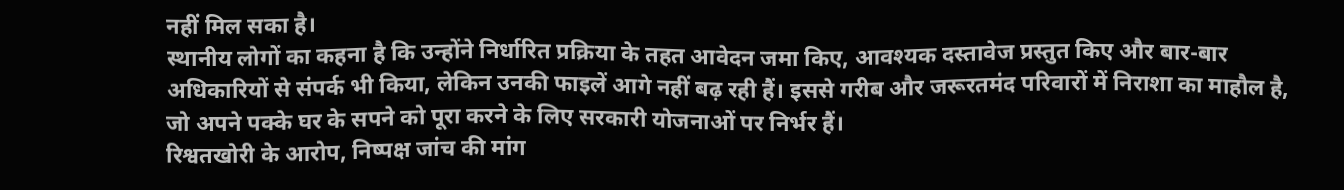नहीं मिल सका है।
स्थानीय लोगों का कहना है कि उन्होंने निर्धारित प्रक्रिया के तहत आवेदन जमा किए, आवश्यक दस्तावेज प्रस्तुत किए और बार-बार अधिकारियों से संपर्क भी किया, लेकिन उनकी फाइलें आगे नहीं बढ़ रही हैं। इससे गरीब और जरूरतमंद परिवारों में निराशा का माहौल है, जो अपने पक्के घर के सपने को पूरा करने के लिए सरकारी योजनाओं पर निर्भर हैं।
रिश्वतखोरी के आरोप, निष्पक्ष जांच की मांग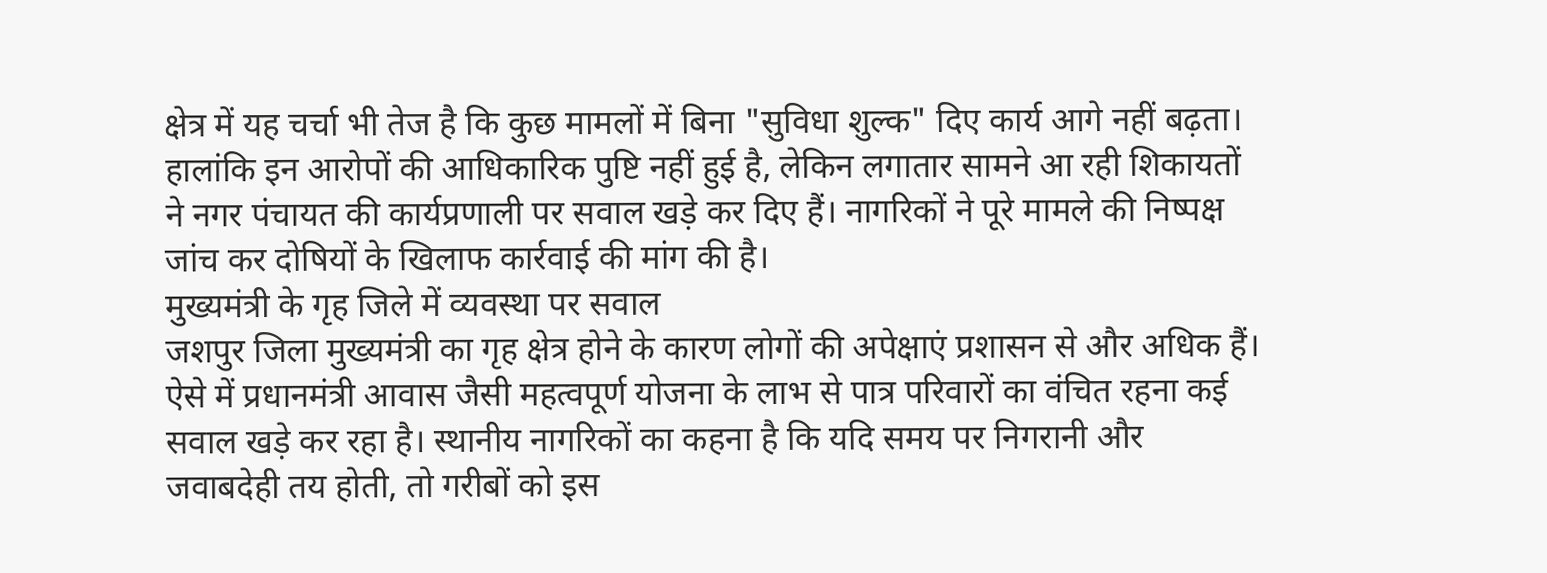क्षेत्र में यह चर्चा भी तेज है कि कुछ मामलों में बिना "सुविधा शुल्क" दिए कार्य आगे नहीं बढ़ता। हालांकि इन आरोपों की आधिकारिक पुष्टि नहीं हुई है, लेकिन लगातार सामने आ रही शिकायतों ने नगर पंचायत की कार्यप्रणाली पर सवाल खड़े कर दिए हैं। नागरिकों ने पूरे मामले की निष्पक्ष जांच कर दोषियों के खिलाफ कार्रवाई की मांग की है।
मुख्यमंत्री के गृह जिले में व्यवस्था पर सवाल
जशपुर जिला मुख्यमंत्री का गृह क्षेत्र होने के कारण लोगों की अपेक्षाएं प्रशासन से और अधिक हैं। ऐसे में प्रधानमंत्री आवास जैसी महत्वपूर्ण योजना के लाभ से पात्र परिवारों का वंचित रहना कई सवाल खड़े कर रहा है। स्थानीय नागरिकों का कहना है कि यदि समय पर निगरानी और जवाबदेही तय होती, तो गरीबों को इस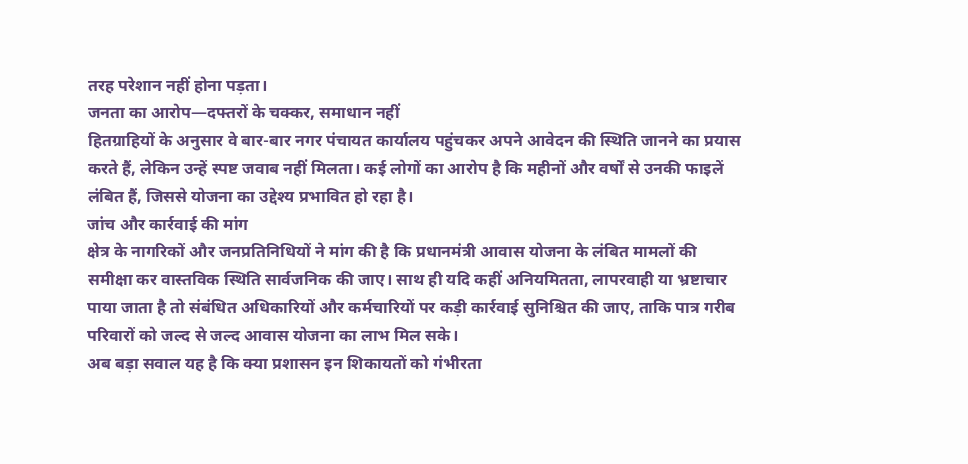तरह परेशान नहीं होना पड़ता।
जनता का आरोप—दफ्तरों के चक्कर, समाधान नहीं
हितग्राहियों के अनुसार वे बार-बार नगर पंचायत कार्यालय पहुंचकर अपने आवेदन की स्थिति जानने का प्रयास करते हैं, लेकिन उन्हें स्पष्ट जवाब नहीं मिलता। कई लोगों का आरोप है कि महीनों और वर्षों से उनकी फाइलें लंबित हैं, जिससे योजना का उद्देश्य प्रभावित हो रहा है।
जांच और कार्रवाई की मांग
क्षेत्र के नागरिकों और जनप्रतिनिधियों ने मांग की है कि प्रधानमंत्री आवास योजना के लंबित मामलों की समीक्षा कर वास्तविक स्थिति सार्वजनिक की जाए। साथ ही यदि कहीं अनियमितता, लापरवाही या भ्रष्टाचार पाया जाता है तो संबंधित अधिकारियों और कर्मचारियों पर कड़ी कार्रवाई सुनिश्चित की जाए, ताकि पात्र गरीब परिवारों को जल्द से जल्द आवास योजना का लाभ मिल सके।
अब बड़ा सवाल यह है कि क्या प्रशासन इन शिकायतों को गंभीरता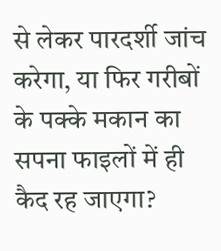से लेकर पारदर्शी जांच करेगा, या फिर गरीबों के पक्के मकान का सपना फाइलों में ही कैद रह जाएगा?